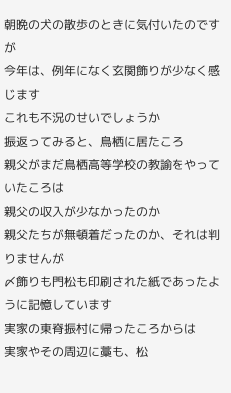朝晩の犬の散歩のときに気付いたのですが
今年は、例年になく玄関飾りが少なく感じます
これも不況のせいでしょうか
振返ってみると、鳥栖に居たころ
親父がまだ鳥栖高等学校の教諭をやっていたころは
親父の収入が少なかったのか
親父たちが無頓着だったのか、それは判りませんが
〆飾りも門松も印刷された紙であったように記憶しています
実家の東脊振村に帰ったころからは
実家やその周辺に藁も、松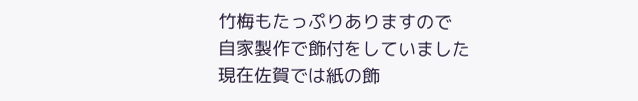竹梅もたっぷりありますので
自家製作で飾付をしていました
現在佐賀では紙の飾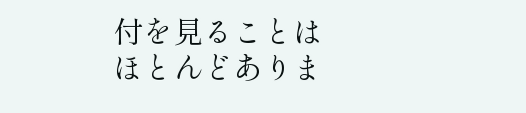付を見ることはほとんどありま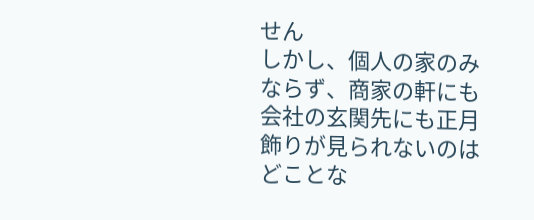せん
しかし、個人の家のみならず、商家の軒にも
会社の玄関先にも正月飾りが見られないのは
どことな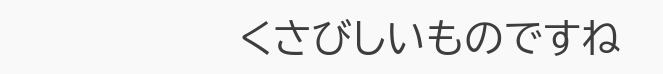くさびしいものですね